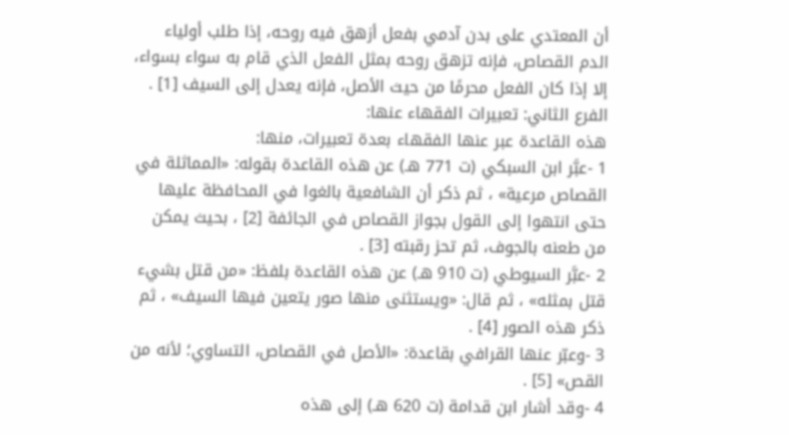أن المعتدي على بدن آدمي بفعل أزهق فيه روحه، إذا طلب أولياء الدم القصاص، فإنه تزهق روحه بمثل الفعل الذي قام به سواء بسواء، إلا إذا كان الفعل محرمًا من حيث الأصل، فإنه يعدل إلى السيف [1] .
الفرع الثاني: تعبيرات الفقهاء عنها:
هذه القاعدة عبر عنها الفقهاء بعدة تعبيرات، منها:
1 -عبَّر ابن السبكي (ت 771 هـ) عن هذه القاعدة بقوله: «المماثلة في القصاص مرعية» ، ثم ذكر أن الشافعية بالغوا في المحافظة عليها حتى انتهوا إلى القول بجواز القصاص في الجائفة [2] ، بحيث يمكن من طعنه بالجوف، ثم تحز رقبته [3] .
2 -عبَّر السيوطي (ت 910 هـ) عن هذه القاعدة بلفظ: «من قتل بشيء قتل بمثله» ، ثم قال: «ويستثنى منها صور يتعين فيها السيف» ، ثم ذكر هذه الصور [4] .
3 -وعبّر عنها القرافي بقاعدة: «الأصل في القصاص، التساوي؛ لأنه من القص» [5] .
4 -وقد أشار ابن قدامة (ت 620 هـ) إلى هذه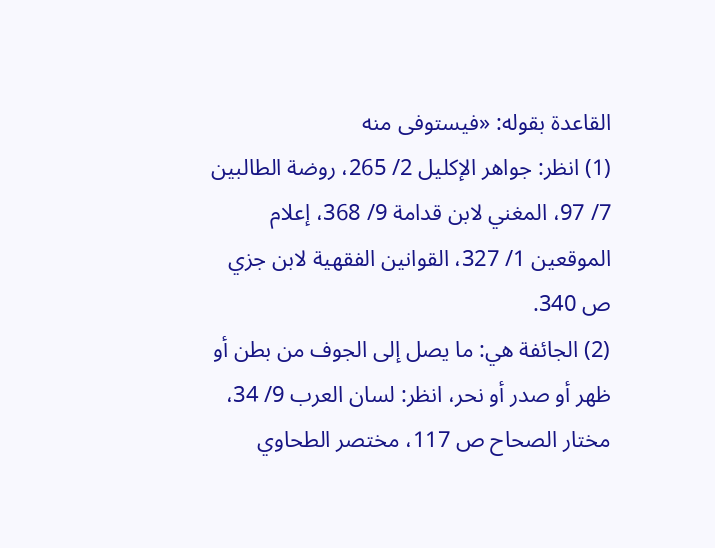القاعدة بقوله: «فيستوفى منه
(1) انظر: جواهر الإكليل 2/ 265، روضة الطالبين 7/ 97، المغني لابن قدامة 9/ 368، إعلام الموقعين 1/ 327، القوانين الفقهية لابن جزي ص 340.
(2) الجائفة هي: ما يصل إلى الجوف من بطن أو ظهر أو صدر أو نحر، انظر: لسان العرب 9/ 34، مختار الصحاح ص 117، مختصر الطحاوي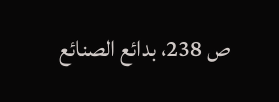ص 238، بدائع الصنائع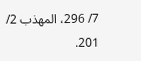7/ 296، المهذب 2/ 201.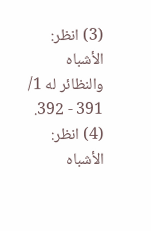(3) انظر: الأشباه والنظائر له 1/ 391 - 392.
(4) انظر: الأشباه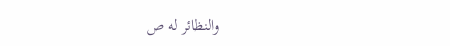والنظائر له ص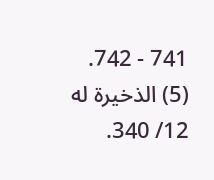741 - 742.
(5) الذخيرة له 12/ 340.